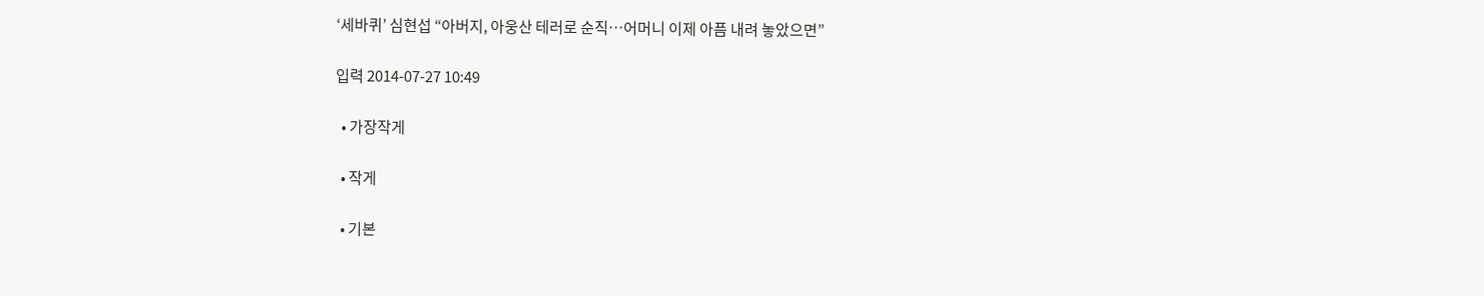‘세바퀴’ 심현섭 “아버지, 아웅산 테러로 순직…어머니 이제 아픔 내려 놓았으면”

입력 2014-07-27 10:49

  • 가장작게

  • 작게

  • 기본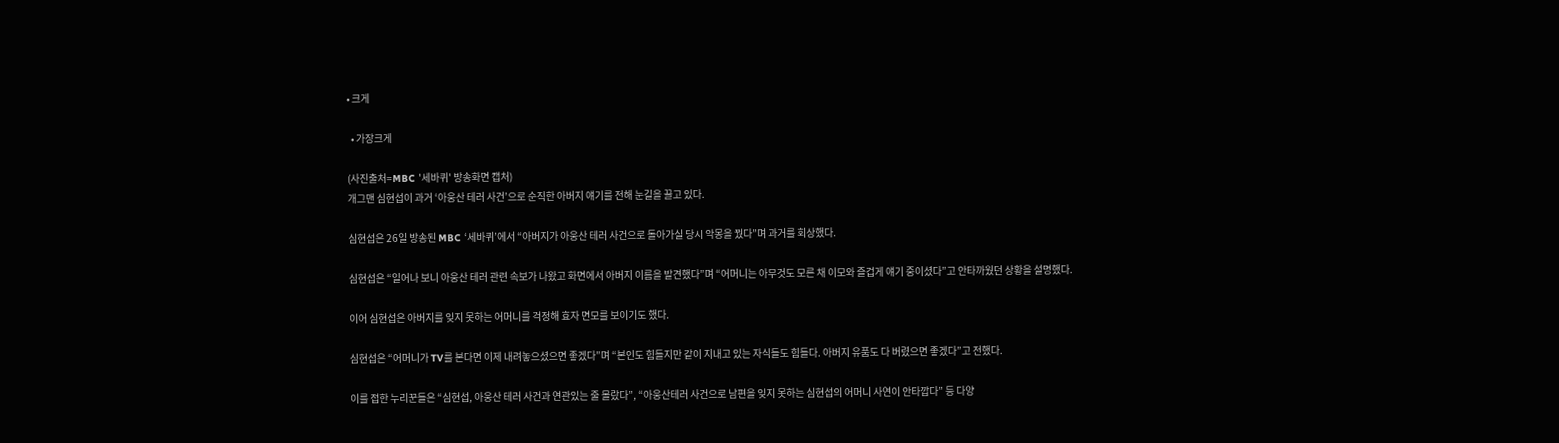• 크게

  • 가장크게

(사진출처=MBC '세바퀴' 방송화면 캡처)
개그맨 심현섭이 과거 ‘아웅산 테러 사건’으로 순직한 아버지 얘기를 전해 눈길을 끌고 있다.

심현섭은 26일 방송된 MBC ‘세바퀴’에서 “아버지가 아웅산 테러 사건으로 돌아가실 당시 악몽을 꿨다”며 과거를 회상했다.

심현섭은 “일어나 보니 아웅산 테러 관련 속보가 나왔고 화면에서 아버지 이름을 발견했다”며 “어머니는 아무것도 모른 채 이모와 즐겁게 얘기 중이셨다”고 안타까웠던 상황을 설명했다.

이어 심현섭은 아버지를 잊지 못하는 어머니를 걱정해 효자 면모를 보이기도 했다.

심현섭은 “어머니가 TV를 본다면 이제 내려놓으셨으면 좋겠다”며 “본인도 힘들지만 같이 지내고 있는 자식들도 힘들다. 아버지 유품도 다 버렸으면 좋겠다”고 전했다.

이를 접한 누리꾼들은 “심현섭, 아웅산 테러 사건과 연관있는 줄 몰랐다”, “아웅산테러 사건으로 남편을 잊지 못하는 심현섭의 어머니 사연이 안타깝다” 등 다양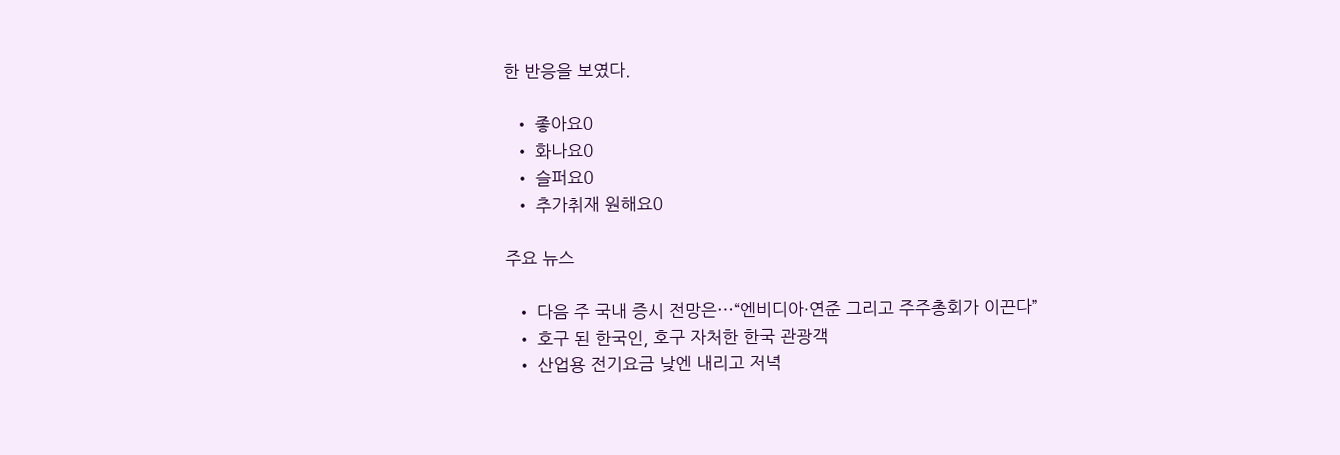한 반응을 보였다.

  • 좋아요0
  • 화나요0
  • 슬퍼요0
  • 추가취재 원해요0

주요 뉴스

  • 다음 주 국내 증시 전망은⋯“엔비디아·연준 그리고 주주총회가 이끈다”
  • 호구 된 한국인, 호구 자처한 한국 관광객
  • 산업용 전기요금 낮엔 내리고 저녁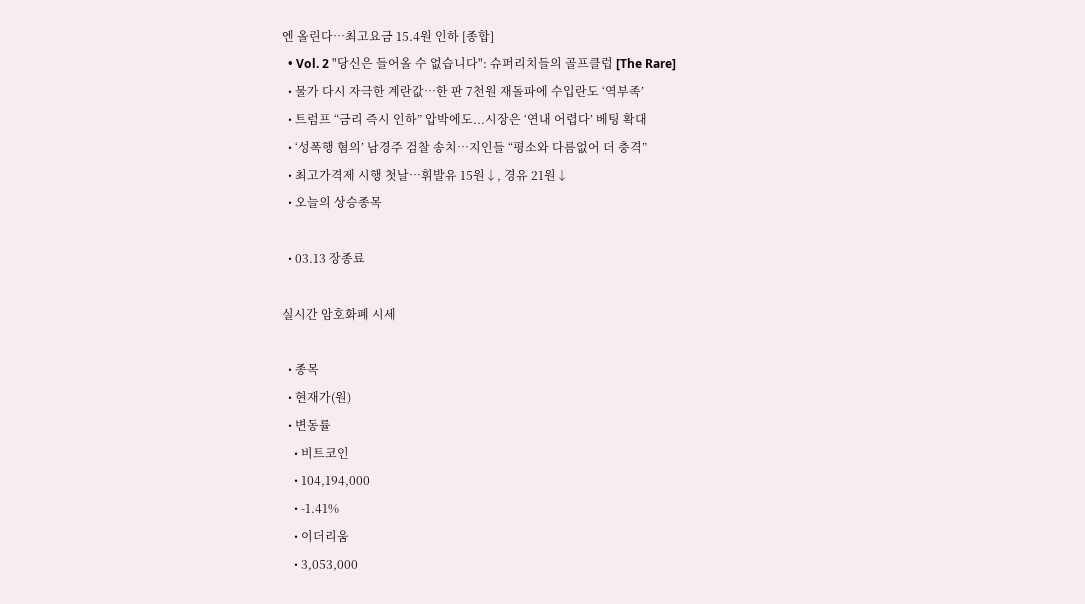엔 올린다…최고요금 15.4원 인하 [종합]
  • Vol. 2 "당신은 들어올 수 없습니다": 슈퍼리치들의 골프클럽 [The Rare]
  • 물가 다시 자극한 계란값…한 판 7천원 재돌파에 수입란도 ‘역부족’
  • 트럼프 “금리 즉시 인하” 압박에도...시장은 ‘연내 어렵다’ 베팅 확대
  • ‘성폭행 혐의’ 남경주 검찰 송치…지인들 “평소와 다름없어 더 충격”
  • 최고가격제 시행 첫날⋯휘발유 15원↓, 경유 21원↓
  • 오늘의 상승종목

  • 03.13 장종료

실시간 암호화폐 시세

  • 종목
  • 현재가(원)
  • 변동률
    • 비트코인
    • 104,194,000
    • -1.41%
    • 이더리움
    • 3,053,000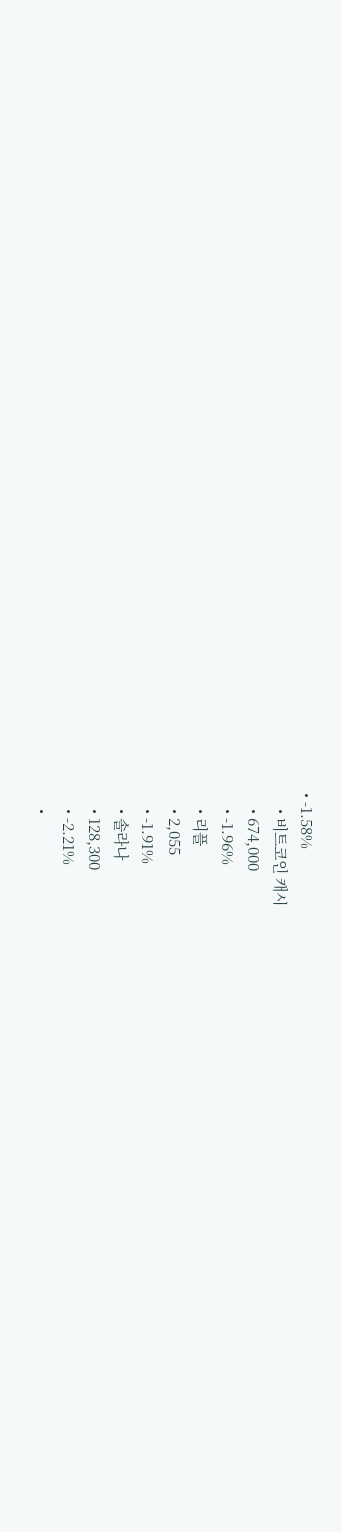• -1.58%
    • 비트코인 캐시
    • 674,000
    • -1.96%
    • 리플
    • 2,055
    • -1.91%
    • 솔라나
    • 128,300
    • -2.21%
    •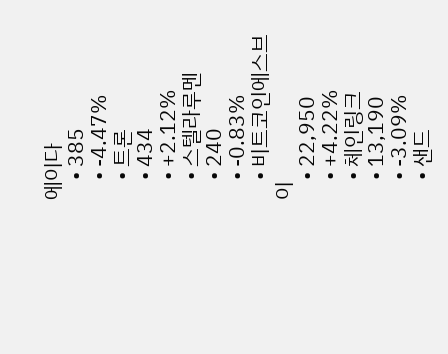에이다
    • 385
    • -4.47%
    • 트론
    • 434
    • +2.12%
    • 스텔라루멘
    • 240
    • -0.83%
    • 비트코인에스브이
    • 22,950
    • +4.22%
    • 체인링크
    • 13,190
    • -3.09%
    • 샌드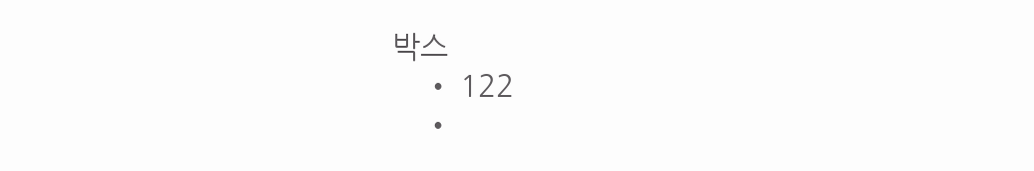박스
    • 122
    •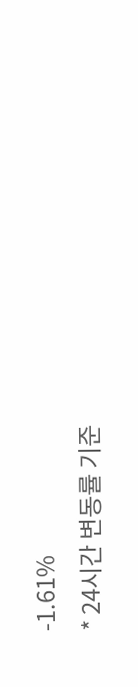-1.61%
* 24시간 변동률 기준